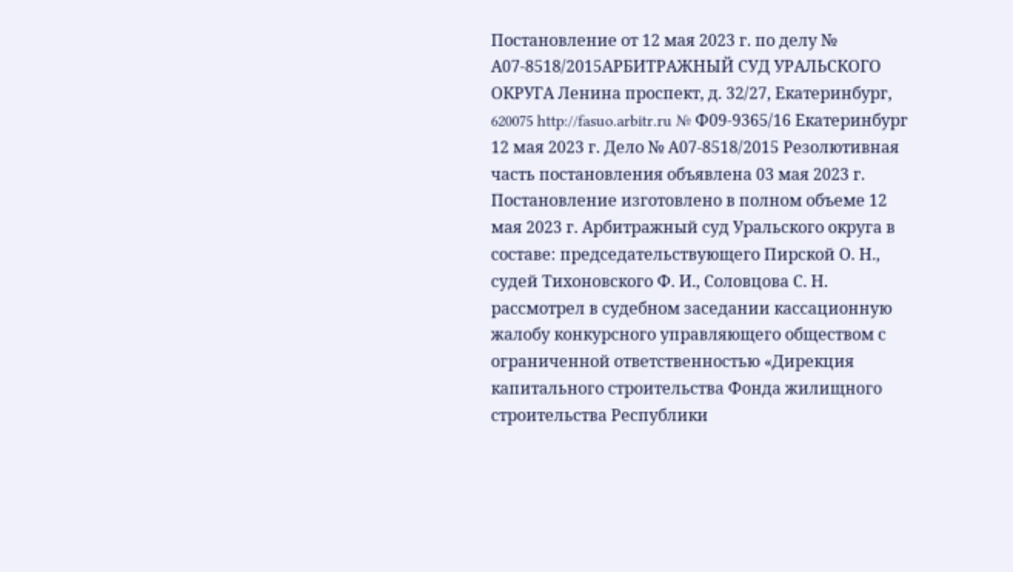Постановление от 12 мая 2023 г. по делу № А07-8518/2015АРБИТРАЖНЫЙ СУД УРАЛЬСКОГО ОКРУГА Ленина проспект, д. 32/27, Екатеринбург, 620075 http://fasuo.arbitr.ru № Ф09-9365/16 Екатеринбург 12 мая 2023 г. Дело № А07-8518/2015 Резолютивная часть постановления объявлена 03 мая 2023 г. Постановление изготовлено в полном объеме 12 мая 2023 г. Арбитражный суд Уральского округа в составе: председательствующего Пирской О. Н., судей Тихоновского Ф. И., Соловцова С. Н. рассмотрел в судебном заседании кассационную жалобу конкурсного управляющего обществом с ограниченной ответственностью «Дирекция капитального строительства Фонда жилищного строительства Республики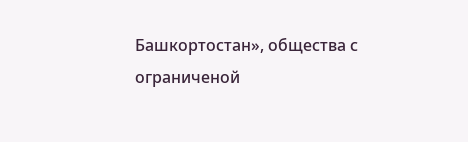Башкортостан», общества с ограниченой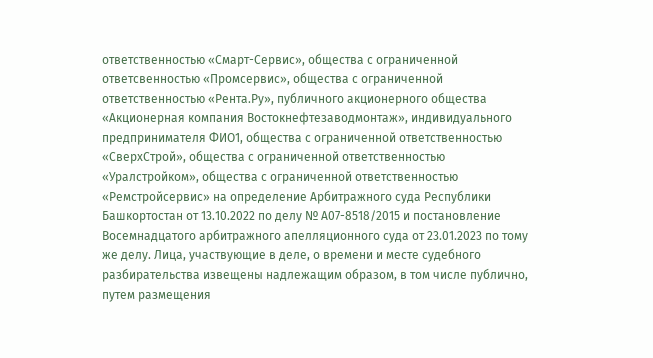ответственностью «Смарт-Сервис», общества с ограниченной ответсвенностью «Промсервис», общества с ограниченной ответственностью «Рента.Ру», публичного акционерного общества «Акционерная компания Востокнефтезаводмонтаж», индивидуального предпринимателя ФИО1, общества с ограниченной ответственностью «СверхСтрой», общества с ограниченной ответственностью «Уралстройком», общества с ограниченной ответственностью «Ремстройсервис» на определение Арбитражного суда Республики Башкортостан от 13.10.2022 по делу № А07-8518/2015 и постановление Восемнадцатого арбитражного апелляционного суда от 23.01.2023 по тому же делу. Лица, участвующие в деле, о времени и месте судебного разбирательства извещены надлежащим образом, в том числе публично, путем размещения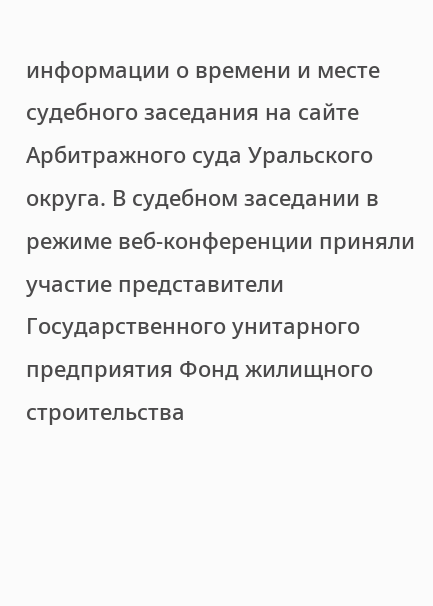информации о времени и месте судебного заседания на сайте Арбитражного суда Уральского округа. В судебном заседании в режиме веб-конференции приняли участие представители Государственного унитарного предприятия Фонд жилищного строительства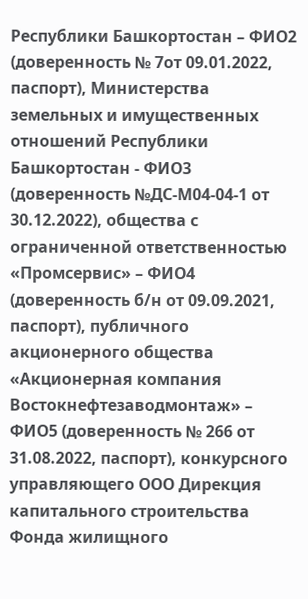Республики Башкортостан – ФИО2 (доверенность № 7от 09.01.2022, паспорт), Министерства земельных и имущественных отношений Республики Башкортостан - ФИО3 (доверенность №ДС-М04-04-1 от 30.12.2022), общества с ограниченной ответственностью «Промсервис» – ФИО4 (доверенность б/н от 09.09.2021, паспорт), публичного акционерного общества «Акционерная компания Востокнефтезаводмонтаж» – ФИО5 (доверенность № 266 от 31.08.2022, паспорт), конкурсного управляющего ООО Дирекция капитального строительства Фонда жилищного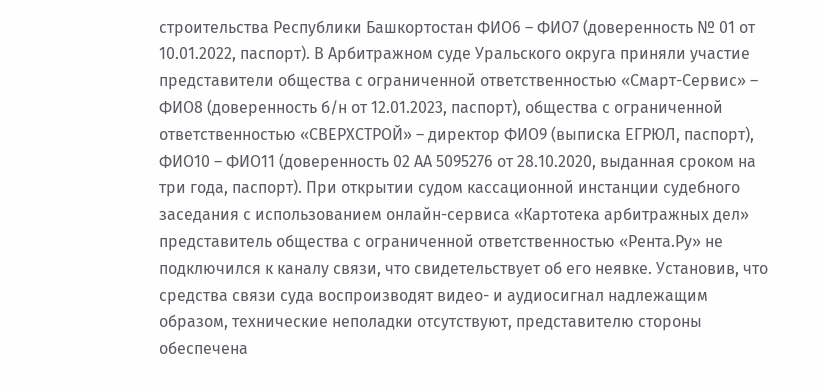строительства Республики Башкортостан ФИО6 – ФИО7 (доверенность № 01 от 10.01.2022, паспорт). В Арбитражном суде Уральского округа приняли участие представители общества с ограниченной ответственностью «Смарт-Сервис» – ФИО8 (доверенность б/н от 12.01.2023, паспорт), общества с ограниченной ответственностью «СВЕРХСТРОЙ» – директор ФИО9 (выписка ЕГРЮЛ, паспорт), ФИО10 – ФИО11 (доверенность 02 АА 5095276 от 28.10.2020, выданная сроком на три года, паспорт). При открытии судом кассационной инстанции судебного заседания с использованием онлайн-сервиса «Картотека арбитражных дел» представитель общества с ограниченной ответственностью «Рента.Ру» не подключился к каналу связи, что свидетельствует об его неявке. Установив, что средства связи суда воспроизводят видео- и аудиосигнал надлежащим образом, технические неполадки отсутствуют, представителю стороны обеспечена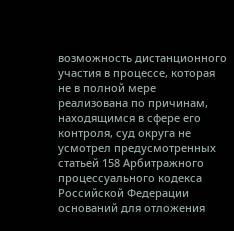возможность дистанционного участия в процессе, которая не в полной мере реализована по причинам, находящимся в сфере его контроля, суд округа не усмотрел предусмотренных статьей 158 Арбитражного процессуального кодекса Российской Федерации оснований для отложения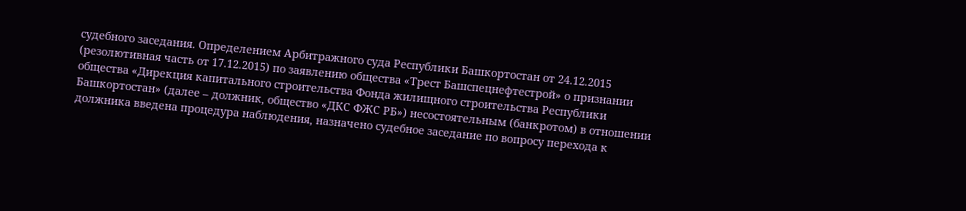судебного заседания. Определением Арбитражного суда Республики Башкортостан от 24.12.2015 (резолютивная часть от 17.12.2015) по заявлению общества «Трест Башспецнефтестрой» о признании общества «Дирекция капитального строительства Фонда жилищного строительства Республики Башкортостан» (далее – должник, общество «ДКС ФЖС РБ») несостоятельным (банкротом) в отношении должника введена процедура наблюдения, назначено судебное заседание по вопросу перехода к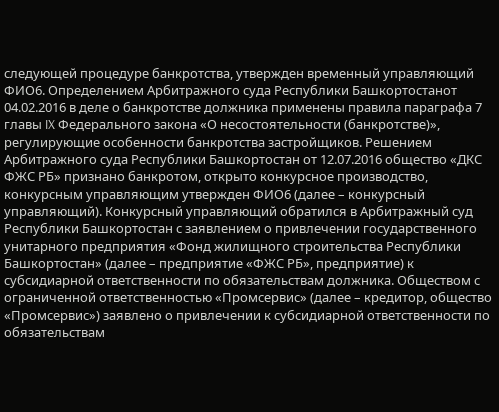следующей процедуре банкротства, утвержден временный управляющий ФИО6. Определением Арбитражного суда Республики Башкортостанот 04.02.2016 в деле о банкротстве должника применены правила параграфа 7 главы IX Федерального закона «О несостоятельности (банкротстве)», регулирующие особенности банкротства застройщиков. Решением Арбитражного суда Республики Башкортостан от 12.07.2016 общество «ДКС ФЖС РБ» признано банкротом, открыто конкурсное производство, конкурсным управляющим утвержден ФИО6 (далее – конкурсный управляющий). Конкурсный управляющий обратился в Арбитражный суд Республики Башкортостан с заявлением о привлечении государственного унитарного предприятия «Фонд жилищного строительства Республики Башкортостан» (далее – предприятие «ФЖС РБ», предприятие) к субсидиарной ответственности по обязательствам должника. Обществом с ограниченной ответственностью «Промсервис» (далее – кредитор, общество «Промсервис») заявлено о привлечении к субсидиарной ответственности по обязательствам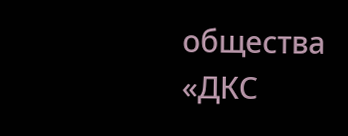общества «ДКС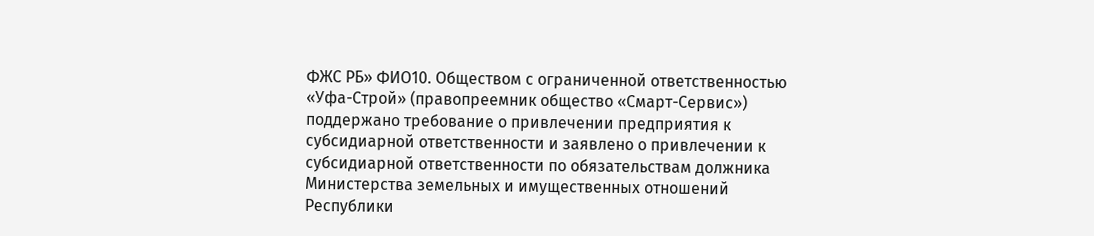ФЖС РБ» ФИО10. Обществом с ограниченной ответственностью «Уфа-Строй» (правопреемник общество «Смарт-Сервис») поддержано требование о привлечении предприятия к субсидиарной ответственности и заявлено о привлечении к субсидиарной ответственности по обязательствам должника Министерства земельных и имущественных отношений Республики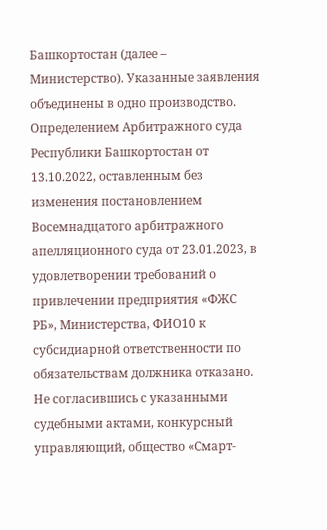Башкортостан (далее – Министерство). Указанные заявления объединены в одно производство. Определением Арбитражного суда Республики Башкортостан от 13.10.2022, оставленным без изменения постановлением Восемнадцатого арбитражного апелляционного суда от 23.01.2023, в удовлетворении требований о привлечении предприятия «ФЖС РБ», Министерства, ФИО10 к субсидиарной ответственности по обязательствам должника отказано. Не согласившись с указанными судебными актами, конкурсный управляющий, общество «Смарт-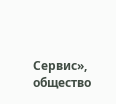Сервис», общество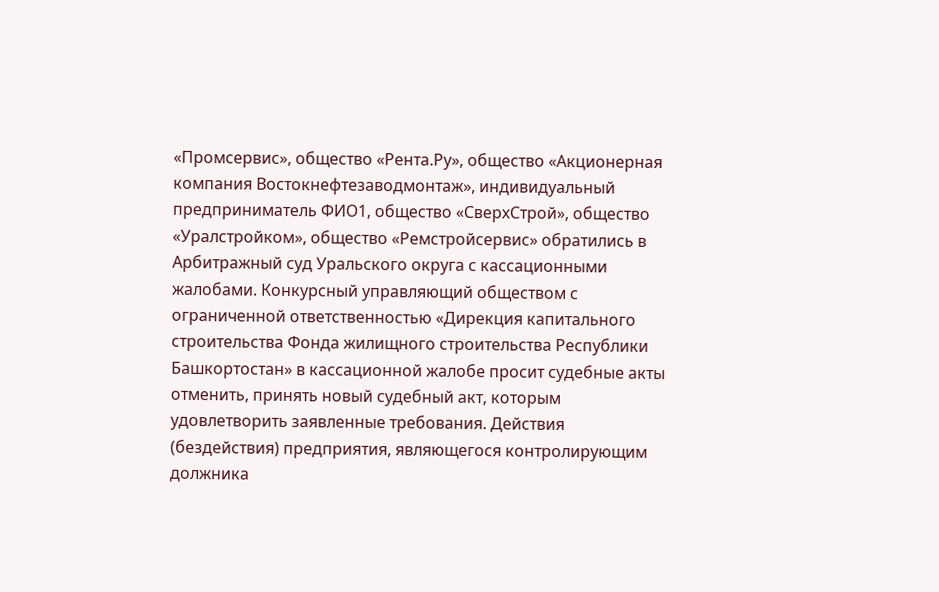«Промсервис», общество «Рента.Ру», общество «Акционерная компания Востокнефтезаводмонтаж», индивидуальный предприниматель ФИО1, общество «СверхСтрой», общество «Уралстройком», общество «Ремстройсервис» обратились в Арбитражный суд Уральского округа с кассационными жалобами. Конкурсный управляющий обществом с ограниченной ответственностью «Дирекция капитального строительства Фонда жилищного строительства Республики Башкортостан» в кассационной жалобе просит судебные акты отменить, принять новый судебный акт, которым удовлетворить заявленные требования. Действия (бездействия) предприятия, являющегося контролирующим должника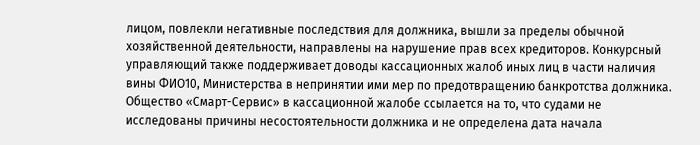лицом, повлекли негативные последствия для должника, вышли за пределы обычной хозяйственной деятельности, направлены на нарушение прав всех кредиторов. Конкурсный управляющий также поддерживает доводы кассационных жалоб иных лиц в части наличия вины ФИО10, Министерства в непринятии ими мер по предотвращению банкротства должника. Общество «Смарт-Сервис» в кассационной жалобе ссылается на то, что судами не исследованы причины несостоятельности должника и не определена дата начала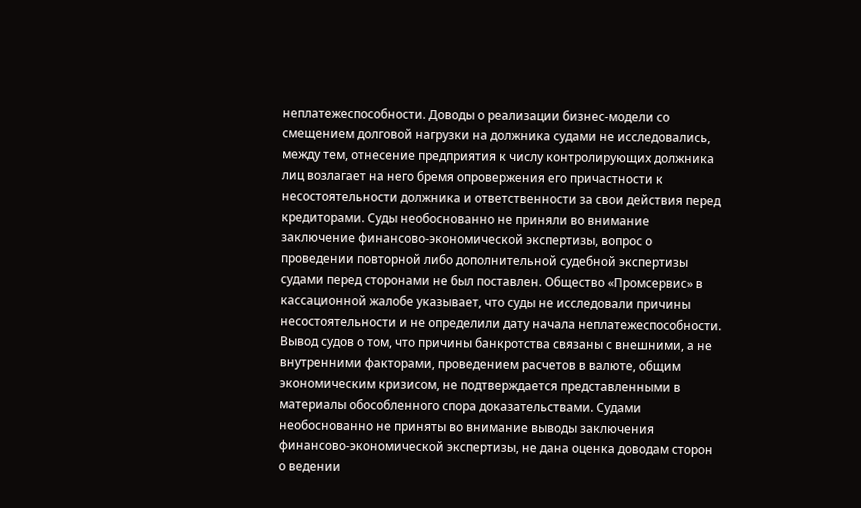неплатежеспособности. Доводы о реализации бизнес-модели со смещением долговой нагрузки на должника судами не исследовались, между тем, отнесение предприятия к числу контролирующих должника лиц возлагает на него бремя опровержения его причастности к несостоятельности должника и ответственности за свои действия перед кредиторами. Суды необоснованно не приняли во внимание заключение финансово-экономической экспертизы, вопрос о проведении повторной либо дополнительной судебной экспертизы судами перед сторонами не был поставлен. Общество «Промсервис» в кассационной жалобе указывает, что суды не исследовали причины несостоятельности и не определили дату начала неплатежеспособности. Вывод судов о том, что причины банкротства связаны с внешними, а не внутренними факторами, проведением расчетов в валюте, общим экономическим кризисом, не подтверждается представленными в материалы обособленного спора доказательствами. Судами необоснованно не приняты во внимание выводы заключения финансово-экономической экспертизы, не дана оценка доводам сторон о ведении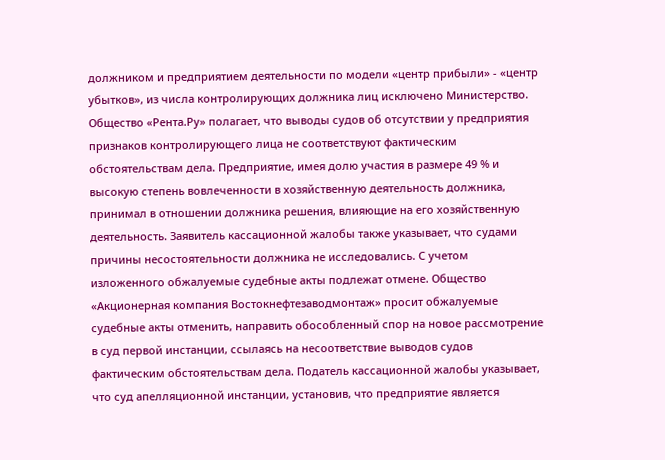должником и предприятием деятельности по модели «центр прибыли» - «центр убытков», из числа контролирующих должника лиц исключено Министерство. Общество «Рента.Ру» полагает, что выводы судов об отсутствии у предприятия признаков контролирующего лица не соответствуют фактическим обстоятельствам дела. Предприятие, имея долю участия в размере 49 % и высокую степень вовлеченности в хозяйственную деятельность должника, принимал в отношении должника решения, влияющие на его хозяйственную деятельность. Заявитель кассационной жалобы также указывает, что судами причины несостоятельности должника не исследовались. С учетом изложенного обжалуемые судебные акты подлежат отмене. Общество «Акционерная компания Востокнефтезаводмонтаж» просит обжалуемые судебные акты отменить, направить обособленный спор на новое рассмотрение в суд первой инстанции, ссылаясь на несоответствие выводов судов фактическим обстоятельствам дела. Податель кассационной жалобы указывает, что суд апелляционной инстанции, установив, что предприятие является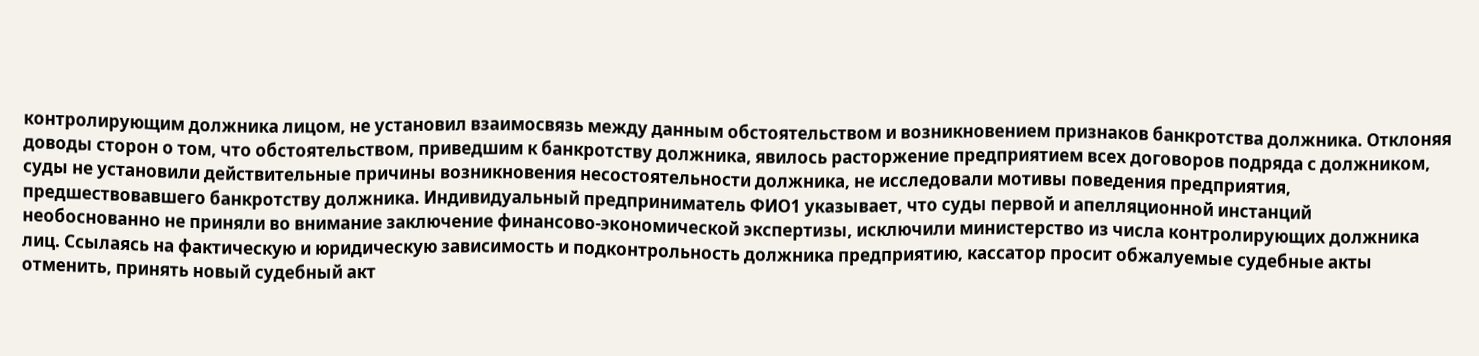контролирующим должника лицом, не установил взаимосвязь между данным обстоятельством и возникновением признаков банкротства должника. Отклоняя доводы сторон о том, что обстоятельством, приведшим к банкротству должника, явилось расторжение предприятием всех договоров подряда с должником, суды не установили действительные причины возникновения несостоятельности должника, не исследовали мотивы поведения предприятия, предшествовавшего банкротству должника. Индивидуальный предприниматель ФИО1 указывает, что суды первой и апелляционной инстанций необоснованно не приняли во внимание заключение финансово-экономической экспертизы, исключили министерство из числа контролирующих должника лиц. Ссылаясь на фактическую и юридическую зависимость и подконтрольность должника предприятию, кассатор просит обжалуемые судебные акты отменить, принять новый судебный акт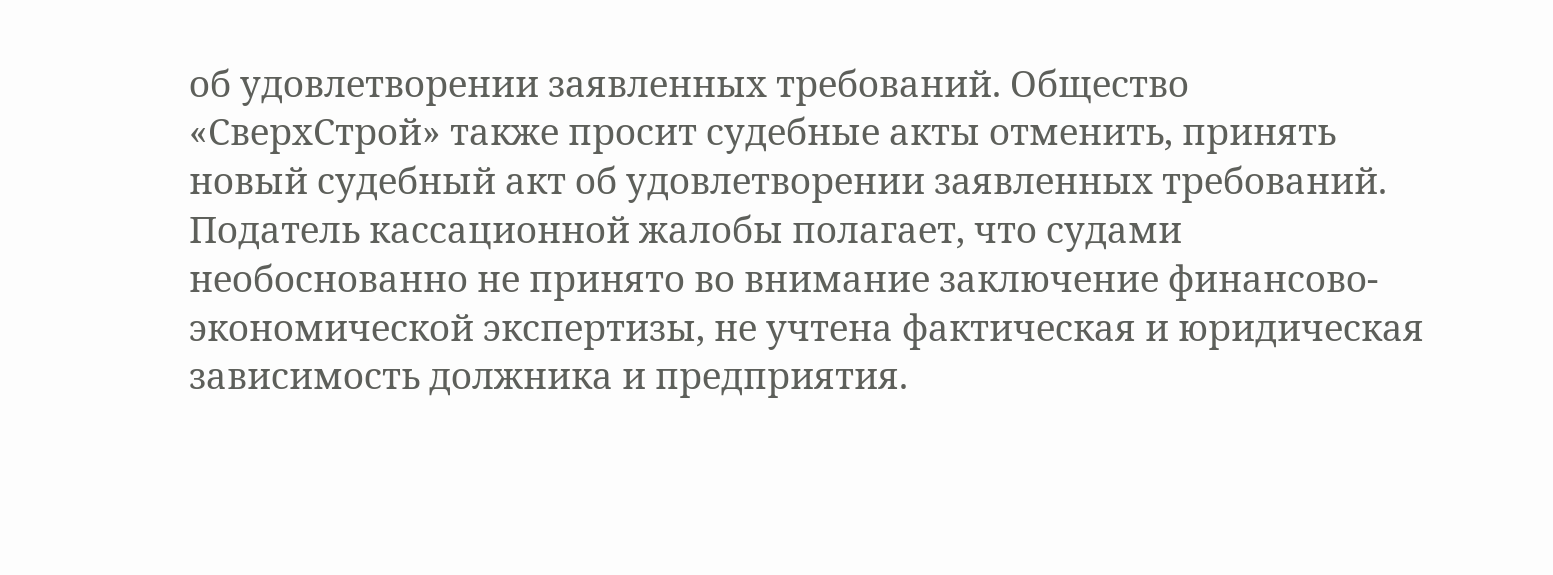об удовлетворении заявленных требований. Общество «СверхСтрой» также просит судебные акты отменить, принять новый судебный акт об удовлетворении заявленных требований. Податель кассационной жалобы полагает, что судами необоснованно не принято во внимание заключение финансово-экономической экспертизы, не учтена фактическая и юридическая зависимость должника и предприятия.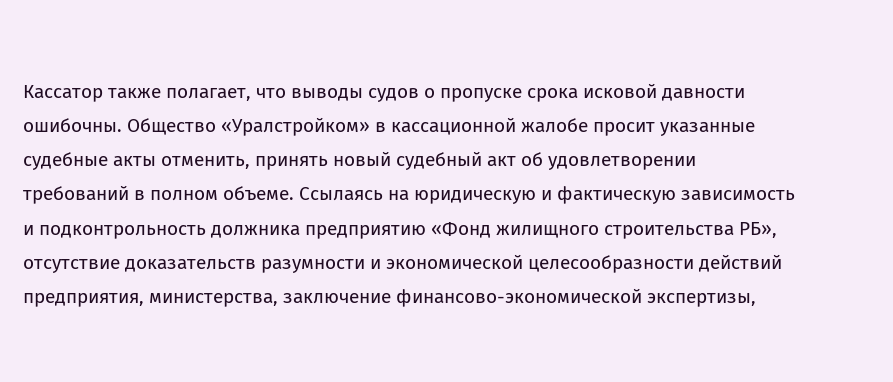Кассатор также полагает, что выводы судов о пропуске срока исковой давности ошибочны. Общество «Уралстройком» в кассационной жалобе просит указанные судебные акты отменить, принять новый судебный акт об удовлетворении требований в полном объеме. Ссылаясь на юридическую и фактическую зависимость и подконтрольность должника предприятию «Фонд жилищного строительства РБ», отсутствие доказательств разумности и экономической целесообразности действий предприятия, министерства, заключение финансово-экономической экспертизы,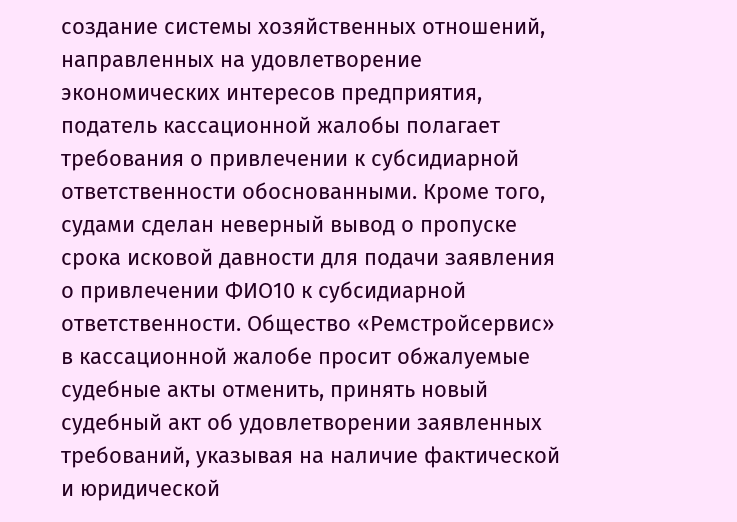создание системы хозяйственных отношений, направленных на удовлетворение экономических интересов предприятия, податель кассационной жалобы полагает требования о привлечении к субсидиарной ответственности обоснованными. Кроме того, судами сделан неверный вывод о пропуске срока исковой давности для подачи заявления о привлечении ФИО10 к субсидиарной ответственности. Общество «Ремстройсервис» в кассационной жалобе просит обжалуемые судебные акты отменить, принять новый судебный акт об удовлетворении заявленных требований, указывая на наличие фактической и юридической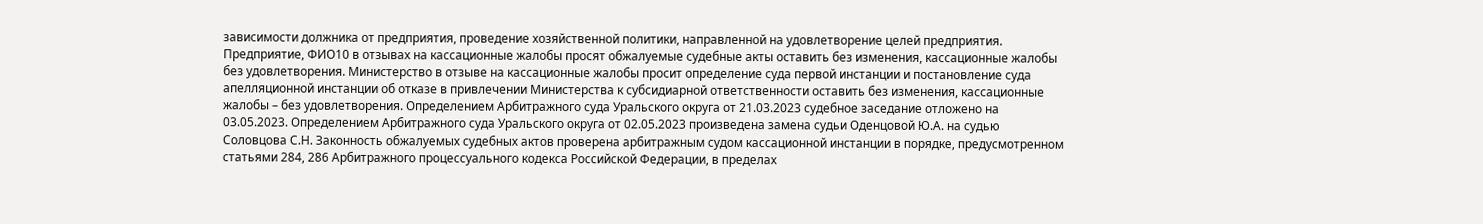зависимости должника от предприятия, проведение хозяйственной политики, направленной на удовлетворение целей предприятия. Предприятие, ФИО10 в отзывах на кассационные жалобы просят обжалуемые судебные акты оставить без изменения, кассационные жалобы без удовлетворения. Министерство в отзыве на кассационные жалобы просит определение суда первой инстанции и постановление суда апелляционной инстанции об отказе в привлечении Министерства к субсидиарной ответственности оставить без изменения, кассационные жалобы – без удовлетворения. Определением Арбитражного суда Уральского округа от 21.03.2023 судебное заседание отложено на 03.05.2023. Определением Арбитражного суда Уральского округа от 02.05.2023 произведена замена судьи Оденцовой Ю.А. на судью Соловцова С.Н. Законность обжалуемых судебных актов проверена арбитражным судом кассационной инстанции в порядке, предусмотренном статьями 284, 286 Арбитражного процессуального кодекса Российской Федерации, в пределах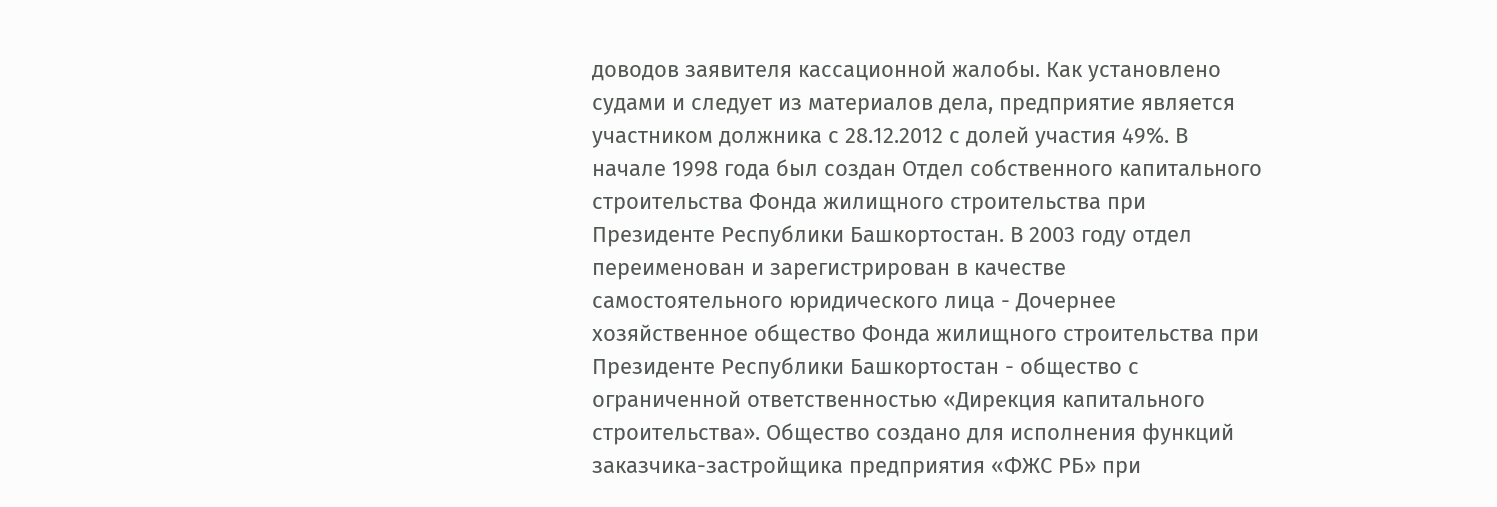доводов заявителя кассационной жалобы. Как установлено судами и следует из материалов дела, предприятие является участником должника с 28.12.2012 с долей участия 49%. В начале 1998 года был создан Отдел собственного капитального строительства Фонда жилищного строительства при Президенте Республики Башкортостан. В 2003 году отдел переименован и зарегистрирован в качестве самостоятельного юридического лица - Дочернее хозяйственное общество Фонда жилищного строительства при Президенте Республики Башкортостан - общество с ограниченной ответственностью «Дирекция капитального строительства». Общество создано для исполнения функций заказчика-застройщика предприятия «ФЖС РБ» при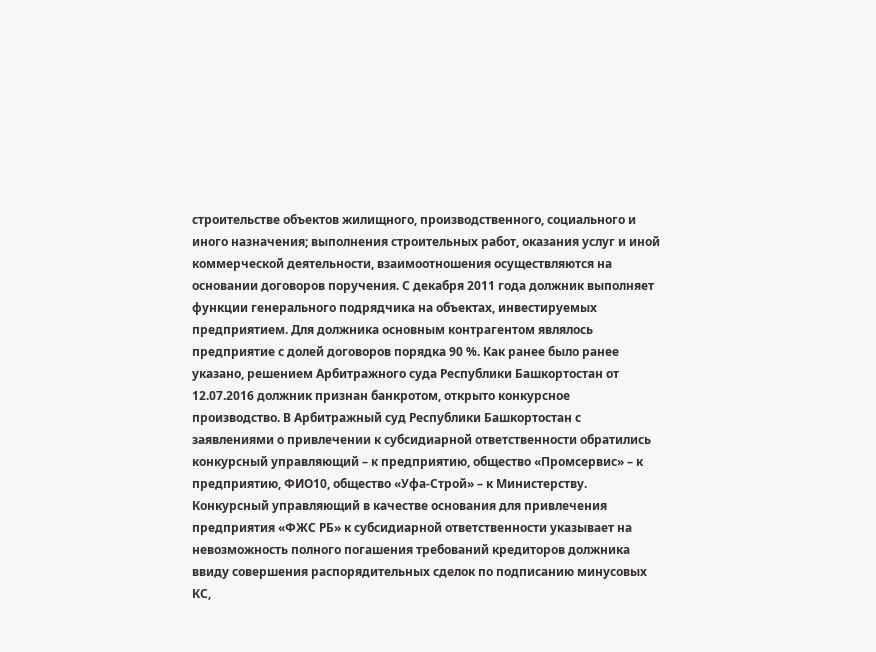строительстве объектов жилищного, производственного, социального и иного назначения; выполнения строительных работ, оказания услуг и иной коммерческой деятельности, взаимоотношения осуществляются на основании договоров поручения. С декабря 2011 года должник выполняет функции генерального подрядчика на объектах, инвестируемых предприятием. Для должника основным контрагентом являлось предприятие с долей договоров порядка 90 %. Как ранее было ранее указано, решением Арбитражного суда Республики Башкортостан от 12.07.2016 должник признан банкротом, открыто конкурсное производство. В Арбитражный суд Республики Башкортостан с заявлениями о привлечении к субсидиарной ответственности обратились конкурсный управляющий – к предприятию, общество «Промсервис» – к предприятию, ФИО10, общество «Уфа-Строй» – к Министерству. Конкурсный управляющий в качестве основания для привлечения предприятия «ФЖС РБ» к субсидиарной ответственности указывает на невозможность полного погашения требований кредиторов должника ввиду совершения распорядительных сделок по подписанию минусовых КС,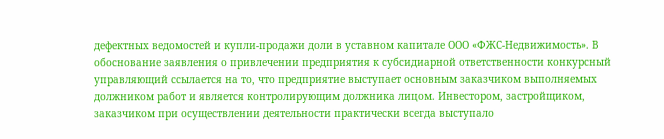дефектных ведомостей и купли-продажи доли в уставном капитале ООО «ФЖС-Недвижимость». В обоснование заявления о привлечении предприятия к субсидиарной ответственности конкурсный управляющий ссылается на то, что предприятие выступает основным заказчиком выполняемых должником работ и является контролирующим должника лицом. Инвестором, застройщиком, заказчиком при осуществлении деятельности практически всегда выступало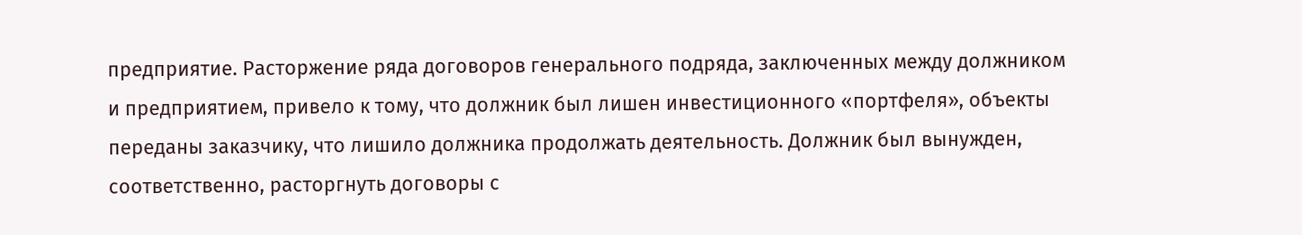предприятие. Расторжение ряда договоров генерального подряда, заключенных между должником и предприятием, привело к тому, что должник был лишен инвестиционного «портфеля», объекты переданы заказчику, что лишило должника продолжать деятельность. Должник был вынужден, соответственно, расторгнуть договоры с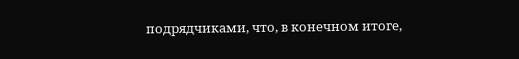подрядчиками, что, в конечном итоге,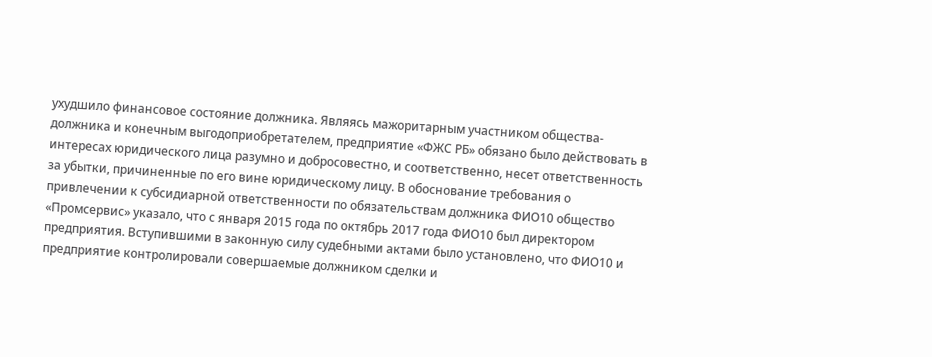ухудшило финансовое состояние должника. Являясь мажоритарным участником общества-должника и конечным выгодоприобретателем, предприятие «ФЖС РБ» обязано было действовать в интересах юридического лица разумно и добросовестно, и соответственно, несет ответственность за убытки, причиненные по его вине юридическому лицу. В обоснование требования о привлечении к субсидиарной ответственности по обязательствам должника ФИО10 общество «Промсервис» указало, что с января 2015 года по октябрь 2017 года ФИО10 был директором предприятия. Вступившими в законную силу судебными актами было установлено, что ФИО10 и предприятие контролировали совершаемые должником сделки и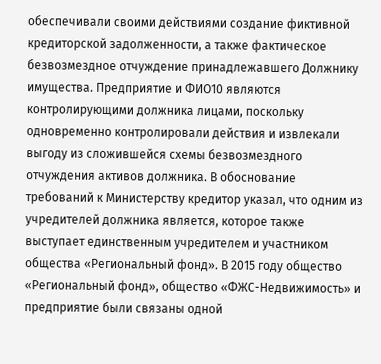обеспечивали своими действиями создание фиктивной кредиторской задолженности, а также фактическое безвозмездное отчуждение принадлежавшего Должнику имущества. Предприятие и ФИО10 являются контролирующими должника лицами, поскольку одновременно контролировали действия и извлекали выгоду из сложившейся схемы безвозмездного отчуждения активов должника. В обоснование требований к Министерству кредитор указал, что одним из учредителей должника является, которое также выступает единственным учредителем и участником общества «Региональный фонд». В 2015 году общество «Региональный фонд», общество «ФЖС-Недвижимость» и предприятие были связаны одной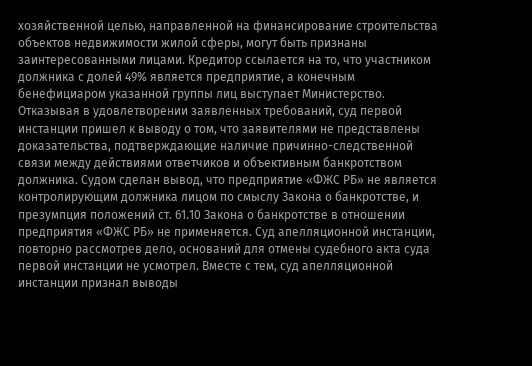хозяйственной целью, направленной на финансирование строительства объектов недвижимости жилой сферы, могут быть признаны заинтересованными лицами. Кредитор ссылается на то, что участником должника с долей 49% является предприятие, а конечным бенефициаром указанной группы лиц выступает Министерство. Отказывая в удовлетворении заявленных требований, суд первой инстанции пришел к выводу о том, что заявителями не представлены доказательства, подтверждающие наличие причинно-следственной связи между действиями ответчиков и объективным банкротством должника. Судом сделан вывод, что предприятие «ФЖС РБ» не является контролирующим должника лицом по смыслу Закона о банкротстве, и презумпция положений ст. 61.10 Закона о банкротстве в отношении предприятия «ФЖС РБ» не применяется. Суд апелляционной инстанции, повторно рассмотрев дело, оснований для отмены судебного акта суда первой инстанции не усмотрел. Вместе с тем, суд апелляционной инстанции признал выводы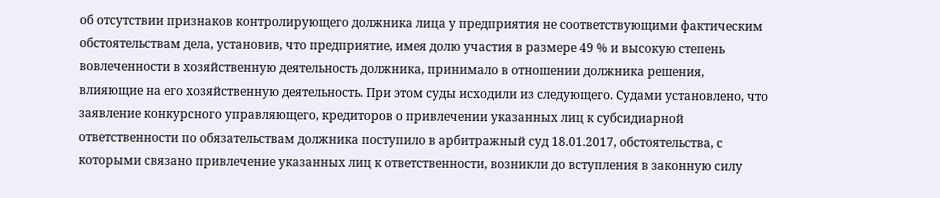об отсутствии признаков контролирующего должника лица у предприятия не соответствующими фактическим обстоятельствам дела, установив, что предприятие, имея долю участия в размере 49 % и высокую степень вовлеченности в хозяйственную деятельность должника, принимало в отношении должника решения, влияющие на его хозяйственную деятельность. При этом суды исходили из следующего. Судами установлено, что заявление конкурсного управляющего, кредиторов о привлечении указанных лиц к субсидиарной ответственности по обязательствам должника поступило в арбитражный суд 18.01.2017, обстоятельства, с которыми связано привлечение указанных лиц к ответственности, возникли до вступления в законную силу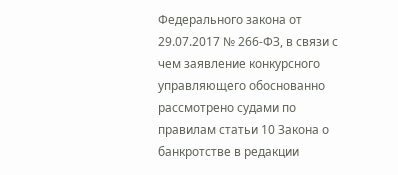Федерального закона от 29.07.2017 № 266-ФЗ, в связи с чем заявление конкурсного управляющего обоснованно рассмотрено судами по правилам статьи 10 Закона о банкротстве в редакции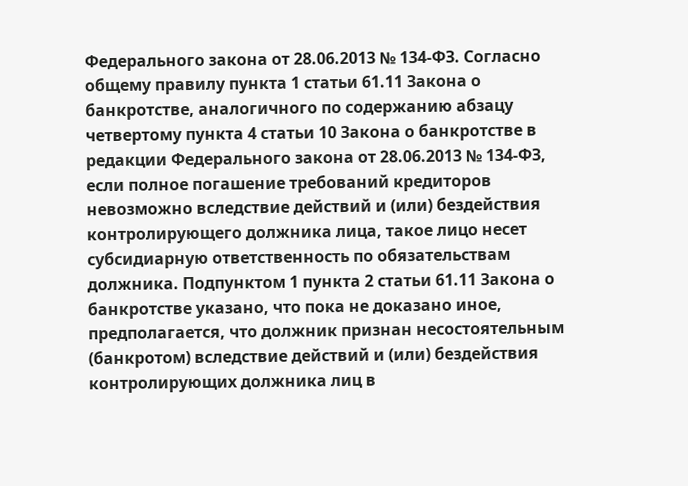Федерального закона от 28.06.2013 № 134-ФЗ. Согласно общему правилу пункта 1 статьи 61.11 Закона о банкротстве, аналогичного по содержанию абзацу четвертому пункта 4 статьи 10 Закона о банкротстве в редакции Федерального закона от 28.06.2013 № 134-ФЗ, если полное погашение требований кредиторов невозможно вследствие действий и (или) бездействия контролирующего должника лица, такое лицо несет субсидиарную ответственность по обязательствам должника. Подпунктом 1 пункта 2 статьи 61.11 Закона о банкротстве указано, что пока не доказано иное, предполагается, что должник признан несостоятельным (банкротом) вследствие действий и (или) бездействия контролирующих должника лиц в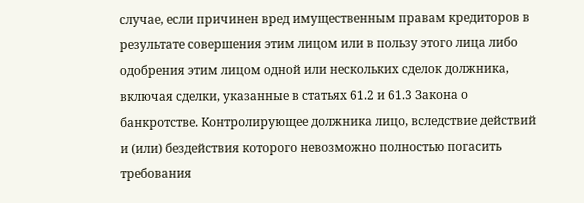случае, если причинен вред имущественным правам кредиторов в результате совершения этим лицом или в пользу этого лица либо одобрения этим лицом одной или нескольких сделок должника, включая сделки, указанные в статьях 61.2 и 61.3 Закона о банкротстве. Контролирующее должника лицо, вследствие действий и (или) бездействия которого невозможно полностью погасить требования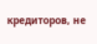кредиторов, не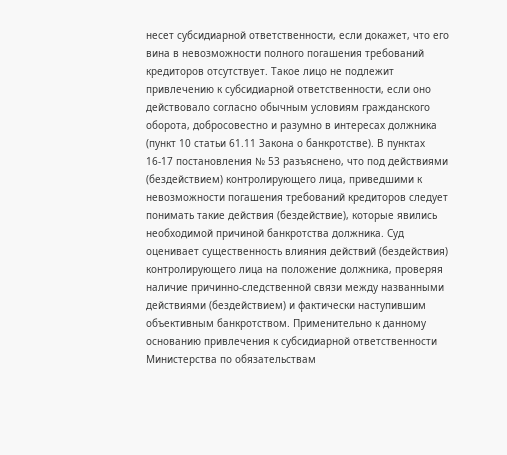несет субсидиарной ответственности, если докажет, что его вина в невозможности полного погашения требований кредиторов отсутствует. Такое лицо не подлежит привлечению к субсидиарной ответственности, если оно действовало согласно обычным условиям гражданского оборота, добросовестно и разумно в интересах должника (пункт 10 статьи 61.11 Закона о банкротстве). В пунктах 16-17 постановления № 53 разъяснено, что под действиями (бездействием) контролирующего лица, приведшими к невозможности погашения требований кредиторов следует понимать такие действия (бездействие), которые явились необходимой причиной банкротства должника. Суд оценивает существенность влияния действий (бездействия) контролирующего лица на положение должника, проверяя наличие причинно-следственной связи между названными действиями (бездействием) и фактически наступившим объективным банкротством. Применительно к данному основанию привлечения к субсидиарной ответственности Министерства по обязательствам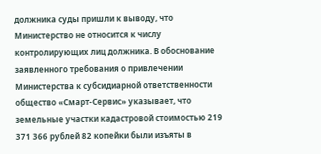должника суды пришли к выводу, что Министерство не относится к числу контролирующих лиц должника. В обоснование заявленного требования о привлечении Министерства к субсидиарной ответственности общество «Смарт-Сервис» указывает, что земельные участки кадастровой стоимостью 219 371 366 рублей 82 копейки были изъяты в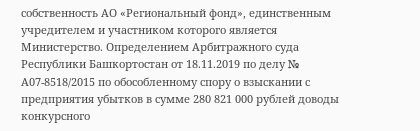собственность АО «Региональный фонд», единственным учредителем и участником которого является Министерство. Определением Арбитражного суда Республики Башкортостан от 18.11.2019 по делу № А07-8518/2015 по обособленному спору о взыскании с предприятия убытков в сумме 280 821 000 рублей доводы конкурсного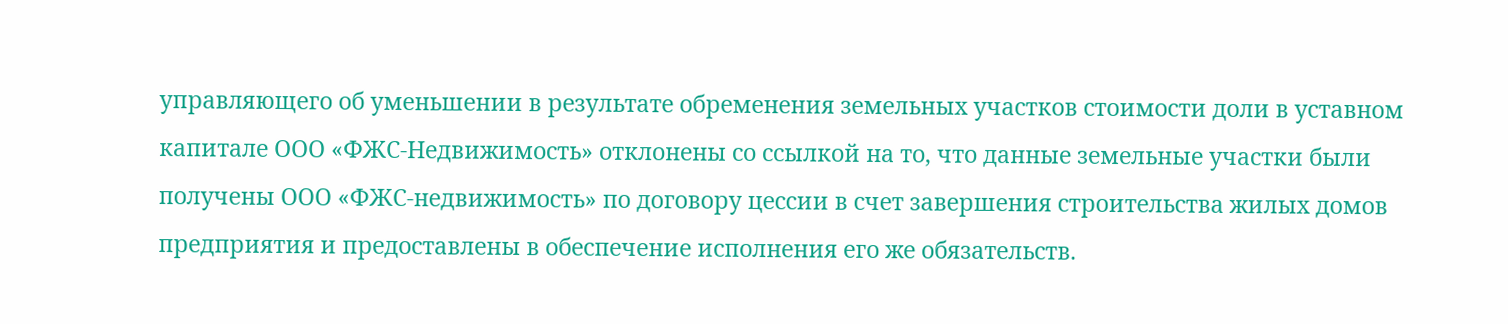управляющего об уменьшении в результате обременения земельных участков стоимости доли в уставном капитале ООО «ФЖС-Недвижимость» отклонены со ссылкой на то, что данные земельные участки были получены ООО «ФЖС-недвижимость» по договору цессии в счет завершения строительства жилых домов предприятия и предоставлены в обеспечение исполнения его же обязательств.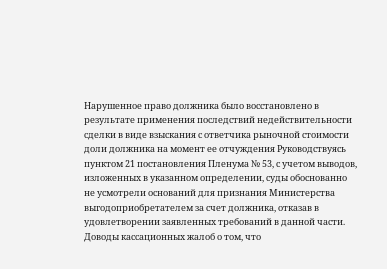Нарушенное право должника было восстановлено в результате применения последствий недействительности сделки в виде взыскания с ответчика рыночной стоимости доли должника на момент ее отчуждения Руководствуясь пунктом 21 постановления Пленума № 53, с учетом выводов, изложенных в указанном определении, суды обоснованно не усмотрели оснований для признания Министерства выгодоприобретателем за счет должника, отказав в удовлетворении заявленных требований в данной части. Доводы кассационных жалоб о том, что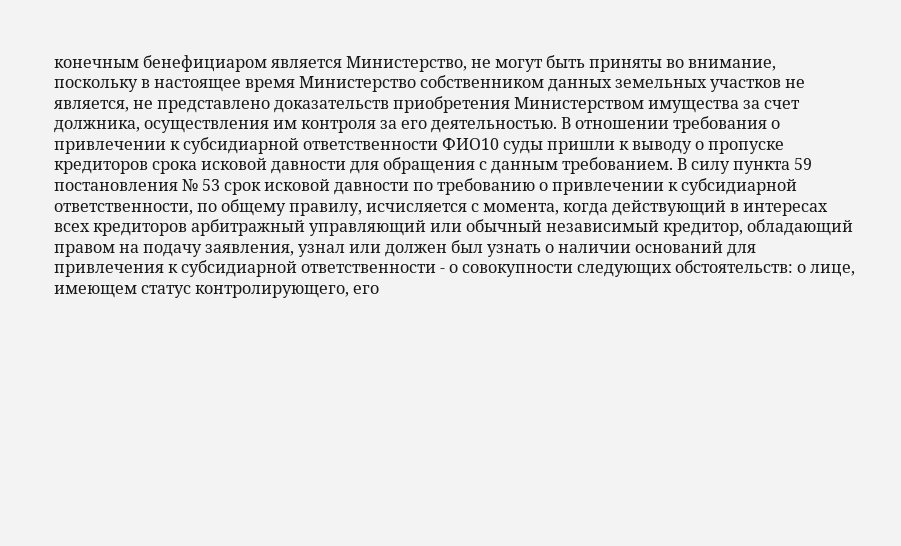конечным бенефициаром является Министерство, не могут быть приняты во внимание, поскольку в настоящее время Министерство собственником данных земельных участков не является, не представлено доказательств приобретения Министерством имущества за счет должника, осуществления им контроля за его деятельностью. В отношении требования о привлечении к субсидиарной ответственности ФИО10 суды пришли к выводу о пропуске кредиторов срока исковой давности для обращения с данным требованием. В силу пункта 59 постановления № 53 срок исковой давности по требованию о привлечении к субсидиарной ответственности, по общему правилу, исчисляется с момента, когда действующий в интересах всех кредиторов арбитражный управляющий или обычный независимый кредитор, обладающий правом на подачу заявления, узнал или должен был узнать о наличии оснований для привлечения к субсидиарной ответственности - о совокупности следующих обстоятельств: о лице, имеющем статус контролирующего, его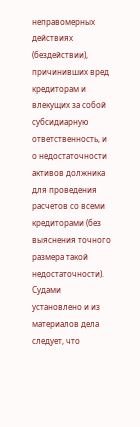неправомерных действиях (бездействии), причинивших вред кредиторам и влекущих за собой субсидиарную ответственность, и о недостаточности активов должника для проведения расчетов со всеми кредиторами (без выяснения точного размера такой недостаточности). Судами установлено и из материалов дела следует, что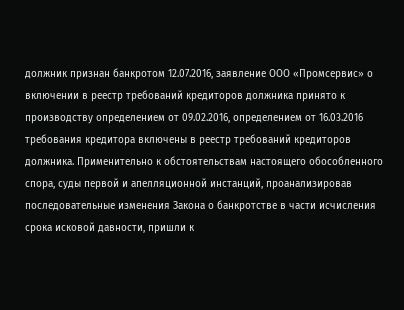должник признан банкротом 12.07.2016, заявление ООО «Промсервис» о включении в реестр требований кредиторов должника принято к производству определением от 09.02.2016, определением от 16.03.2016 требования кредитора включены в реестр требований кредиторов должника. Применительно к обстоятельствам настоящего обособленного спора, суды первой и апелляционной инстанций, проанализировав последовательные изменения Закона о банкротстве в части исчисления срока исковой давности, пришли к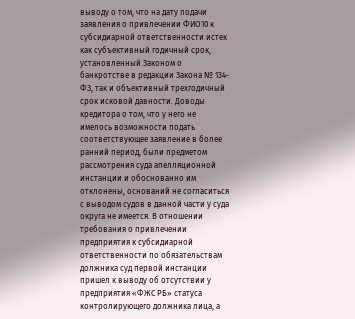выводу о том, что на дату подачи заявления о привлечении ФИО10 к субсидиарной ответственности истек как субъективный годичный срок, установленный Законом о банкротстве в редакции Закона № 134-ФЗ, так и объективный трехгодичный срок исковой давности. Доводы кредитора о том, что у него не имелось возможности подать соответствующее заявление в более ранний период, были предметом рассмотрения суда апелляционной инстанции и обоснованно им отклонены, оснований не согласиться с выводом судов в данной части у суда округа не имеется. В отношении требования о привлечении предприятия к субсидиарной ответственности по обязательствам должника суд первой инстанции пришел к выводу об отсутствии у предприятия «ФЖС РБ» статуса контролирующего должника лица, а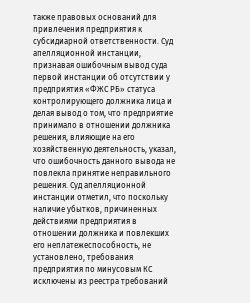также правовых оснований для привлечения предприятия к субсидиарной ответственности. Суд апелляционной инстанции, признавая ошибочным вывод суда первой инстанции об отсутствии у предприятия «ФЖС РБ» статуса контролирующего должника лица и делая вывод о том, что предприятие принимало в отношении должника решения, влияющие на его хозяйственную деятельность, указал, что ошибочность данного вывода не повлекла принятие неправильного решения. Суд апелляционной инстанции отметил, что поскольку наличие убытков, причиненных действиями предприятия в отношении должника и повлекших его неплатежеспособность, не установлено, требования предприятия по минусовым КС исключены из реестра требований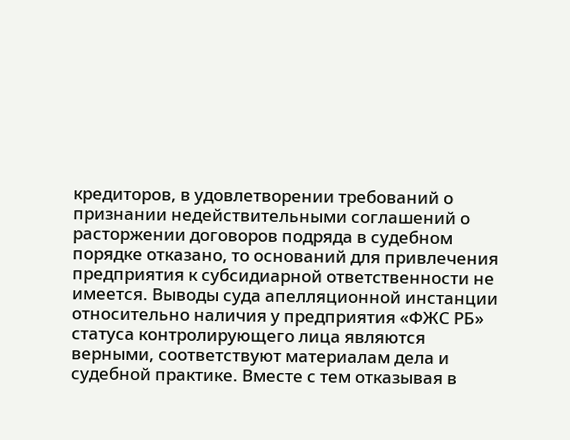кредиторов, в удовлетворении требований о признании недействительными соглашений о расторжении договоров подряда в судебном порядке отказано, то оснований для привлечения предприятия к субсидиарной ответственности не имеется. Выводы суда апелляционной инстанции относительно наличия у предприятия «ФЖС РБ» статуса контролирующего лица являются верными, соответствуют материалам дела и судебной практике. Вместе с тем отказывая в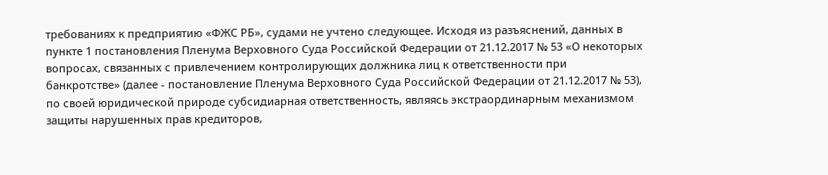требованиях к предприятию «ФЖС РБ», судами не учтено следующее. Исходя из разъяснений, данных в пункте 1 постановления Пленума Верховного Суда Российской Федерации от 21.12.2017 № 53 «О некоторых вопросах, связанных с привлечением контролирующих должника лиц к ответственности при банкротстве» (далее - постановление Пленума Верховного Суда Российской Федерации от 21.12.2017 № 53), по своей юридической природе субсидиарная ответственность, являясь экстраординарным механизмом защиты нарушенных прав кредиторов,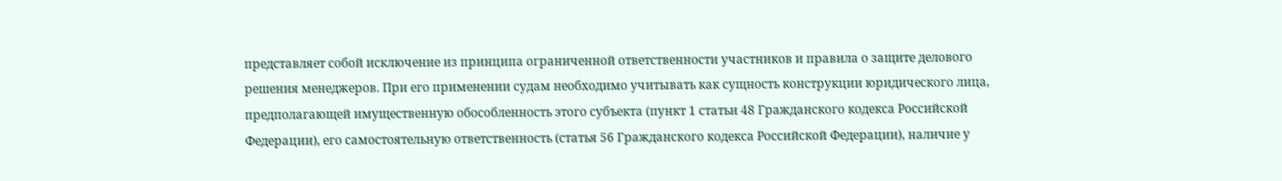представляет собой исключение из принципа ограниченной ответственности участников и правила о защите делового решения менеджеров. При его применении судам необходимо учитывать как сущность конструкции юридического лица, предполагающей имущественную обособленность этого субъекта (пункт 1 статьи 48 Гражданского кодекса Российской Федерации), его самостоятельную ответственность (статья 56 Гражданского кодекса Российской Федерации), наличие у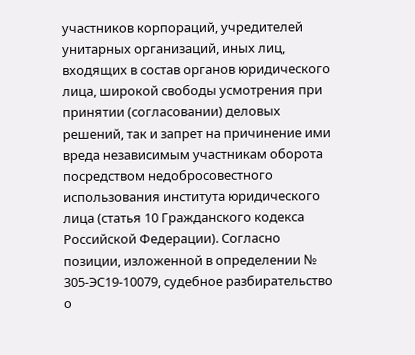участников корпораций, учредителей унитарных организаций, иных лиц, входящих в состав органов юридического лица, широкой свободы усмотрения при принятии (согласовании) деловых решений, так и запрет на причинение ими вреда независимым участникам оборота посредством недобросовестного использования института юридического лица (статья 10 Гражданского кодекса Российской Федерации). Согласно позиции, изложенной в определении № 305-ЭС19-10079, судебное разбирательство о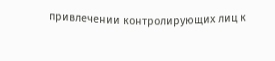привлечении контролирующих лиц к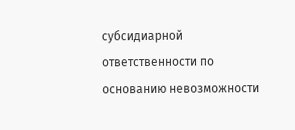субсидиарной ответственности по основанию невозможности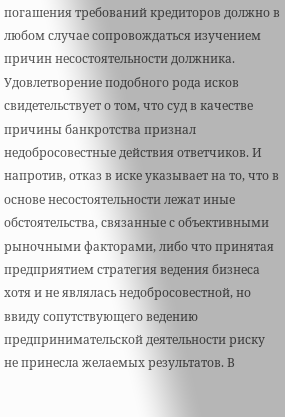погашения требований кредиторов должно в любом случае сопровождаться изучением причин несостоятельности должника. Удовлетворение подобного рода исков свидетельствует о том, что суд в качестве причины банкротства признал недобросовестные действия ответчиков. И напротив, отказ в иске указывает на то, что в основе несостоятельности лежат иные обстоятельства, связанные с объективными рыночными факторами, либо что принятая предприятием стратегия ведения бизнеса хотя и не являлась недобросовестной, но ввиду сопутствующего ведению предпринимательской деятельности риску не принесла желаемых результатов. В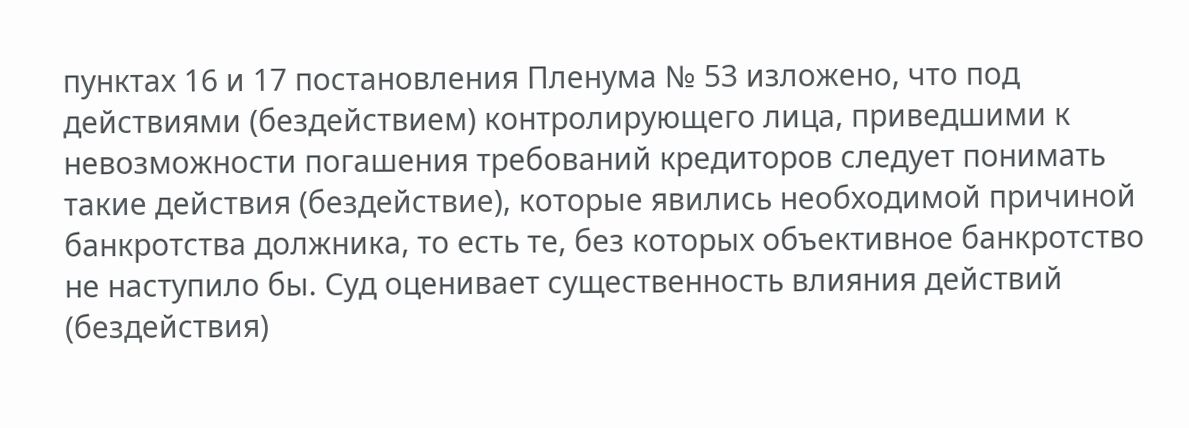пунктах 16 и 17 постановления Пленума № 53 изложено, что под действиями (бездействием) контролирующего лица, приведшими к невозможности погашения требований кредиторов следует понимать такие действия (бездействие), которые явились необходимой причиной банкротства должника, то есть те, без которых объективное банкротство не наступило бы. Суд оценивает существенность влияния действий (бездействия)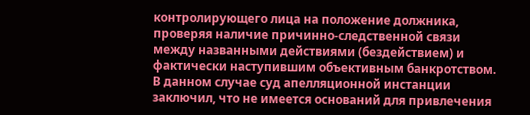контролирующего лица на положение должника, проверяя наличие причинно-следственной связи между названными действиями (бездействием) и фактически наступившим объективным банкротством. В данном случае суд апелляционной инстанции заключил, что не имеется оснований для привлечения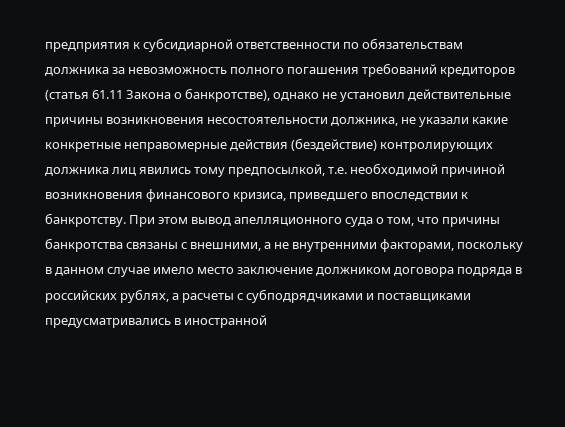предприятия к субсидиарной ответственности по обязательствам должника за невозможность полного погашения требований кредиторов (статья 61.11 Закона о банкротстве), однако не установил действительные причины возникновения несостоятельности должника, не указали какие конкретные неправомерные действия (бездействие) контролирующих должника лиц явились тому предпосылкой, т.е. необходимой причиной возникновения финансового кризиса, приведшего впоследствии к банкротству. При этом вывод апелляционного суда о том, что причины банкротства связаны с внешними, а не внутренними факторами, поскольку в данном случае имело место заключение должником договора подряда в российских рублях, а расчеты с субподрядчиками и поставщиками предусматривались в иностранной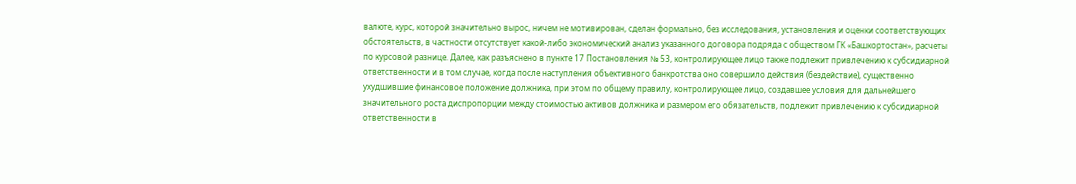валюте, курс, которой значительно вырос, ничем не мотивирован, сделан формально, без исследования, установления и оценки соответствующих обстоятельств, в частности отсутствует какой-либо экономический анализ указанного договора подряда с обществом ГК «Башкортостан», расчеты по курсовой разнице. Далее, как разъяснено в пункте 17 Постановления № 53, контролирующее лицо также подлежит привлечению к субсидиарной ответственности и в том случае, когда после наступления объективного банкротства оно совершило действия (бездействие), существенно ухудшившие финансовое положение должника, при этом по общему правилу, контролирующее лицо, создавшее условия для дальнейшего значительного роста диспропорции между стоимостью активов должника и размером его обязательств, подлежит привлечению к субсидиарной ответственности в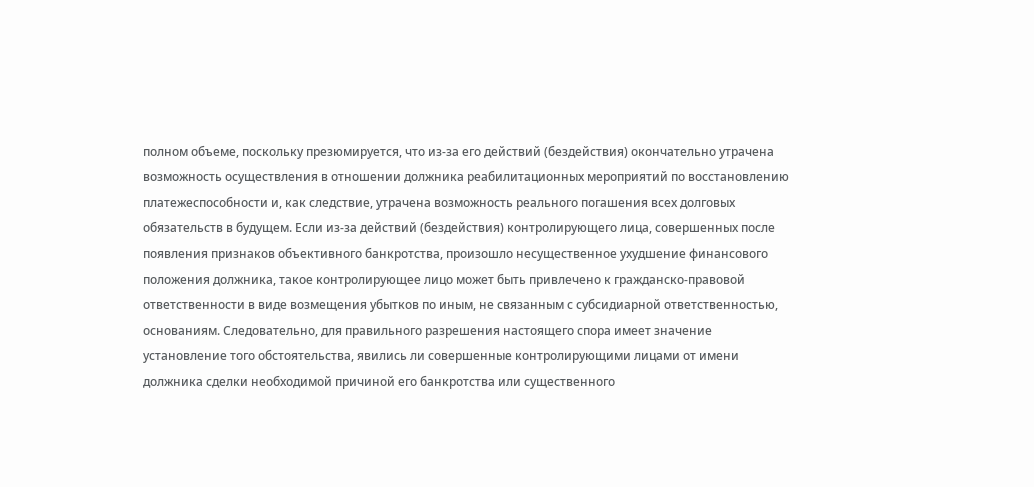полном объеме, поскольку презюмируется, что из-за его действий (бездействия) окончательно утрачена возможность осуществления в отношении должника реабилитационных мероприятий по восстановлению платежеспособности и, как следствие, утрачена возможность реального погашения всех долговых обязательств в будущем. Если из-за действий (бездействия) контролирующего лица, совершенных после появления признаков объективного банкротства, произошло несущественное ухудшение финансового положения должника, такое контролирующее лицо может быть привлечено к гражданско-правовой ответственности в виде возмещения убытков по иным, не связанным с субсидиарной ответственностью, основаниям. Следовательно, для правильного разрешения настоящего спора имеет значение установление того обстоятельства, явились ли совершенные контролирующими лицами от имени должника сделки необходимой причиной его банкротства или существенного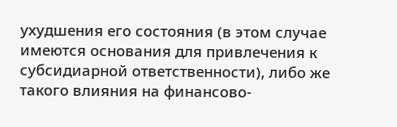ухудшения его состояния (в этом случае имеются основания для привлечения к субсидиарной ответственности), либо же такого влияния на финансово-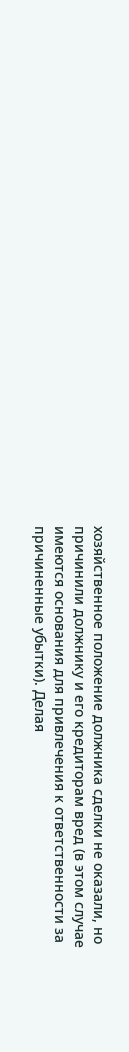хозяйственное положение должника сделки не оказали, но причинили должнику и его кредиторам вред (в этом случае имеются основания для привлечения к ответственности за причиненные убытки). Делая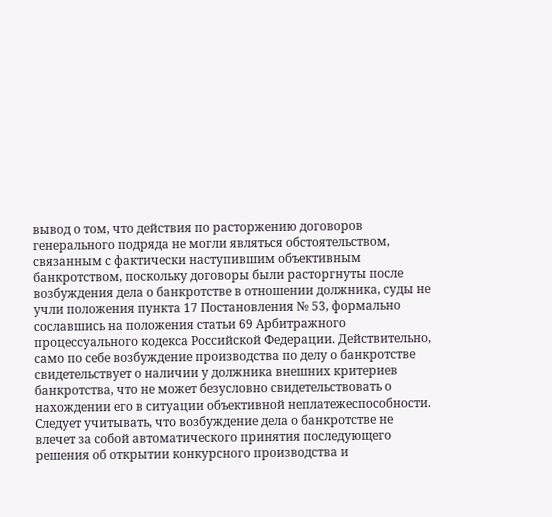вывод о том, что действия по расторжению договоров генерального подряда не могли являться обстоятельством, связанным с фактически наступившим объективным банкротством, поскольку договоры были расторгнуты после возбуждения дела о банкротстве в отношении должника, суды не учли положения пункта 17 Постановления № 53, формально сославшись на положения статьи 69 Арбитражного процессуального кодекса Российской Федерации. Действительно, само по себе возбуждение производства по делу о банкротстве свидетельствует о наличии у должника внешних критериев банкротства, что не может безусловно свидетельствовать о нахождении его в ситуации объективной неплатежеспособности. Следует учитывать, что возбуждение дела о банкротстве не влечет за собой автоматического принятия последующего решения об открытии конкурсного производства и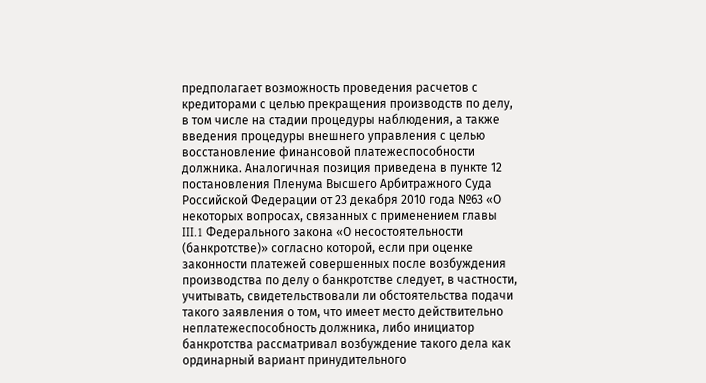предполагает возможность проведения расчетов с кредиторами с целью прекращения производств по делу, в том числе на стадии процедуры наблюдения, а также введения процедуры внешнего управления с целью восстановление финансовой платежеспособности должника. Аналогичная позиция приведена в пункте 12 постановления Пленума Высшего Арбитражного Суда Российской Федерации от 23 декабря 2010 года №63 «О некоторых вопросах, связанных с применением главы III.1 Федерального закона «О несостоятельности (банкротстве)» согласно которой, если при оценке законности платежей совершенных после возбуждения производства по делу о банкротстве следует, в частности, учитывать, свидетельствовали ли обстоятельства подачи такого заявления о том, что имеет место действительно неплатежеспособность должника, либо инициатор банкротства рассматривал возбуждение такого дела как ординарный вариант принудительного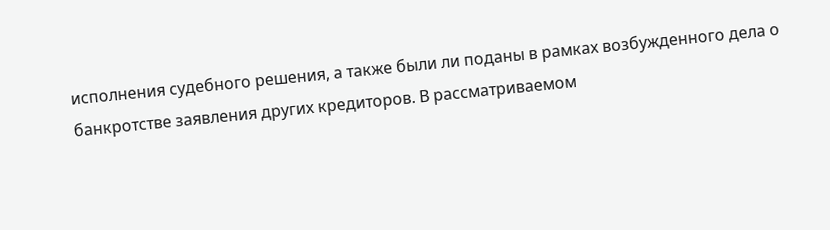исполнения судебного решения, а также были ли поданы в рамках возбужденного дела о банкротстве заявления других кредиторов. В рассматриваемом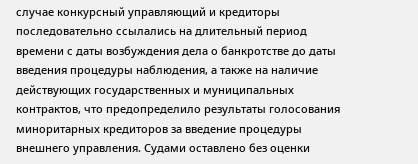случае конкурсный управляющий и кредиторы последовательно ссылались на длительный период времени с даты возбуждения дела о банкротстве до даты введения процедуры наблюдения, а также на наличие действующих государственных и муниципальных контрактов, что предопределило результаты голосования миноритарных кредиторов за введение процедуры внешнего управления. Судами оставлено без оценки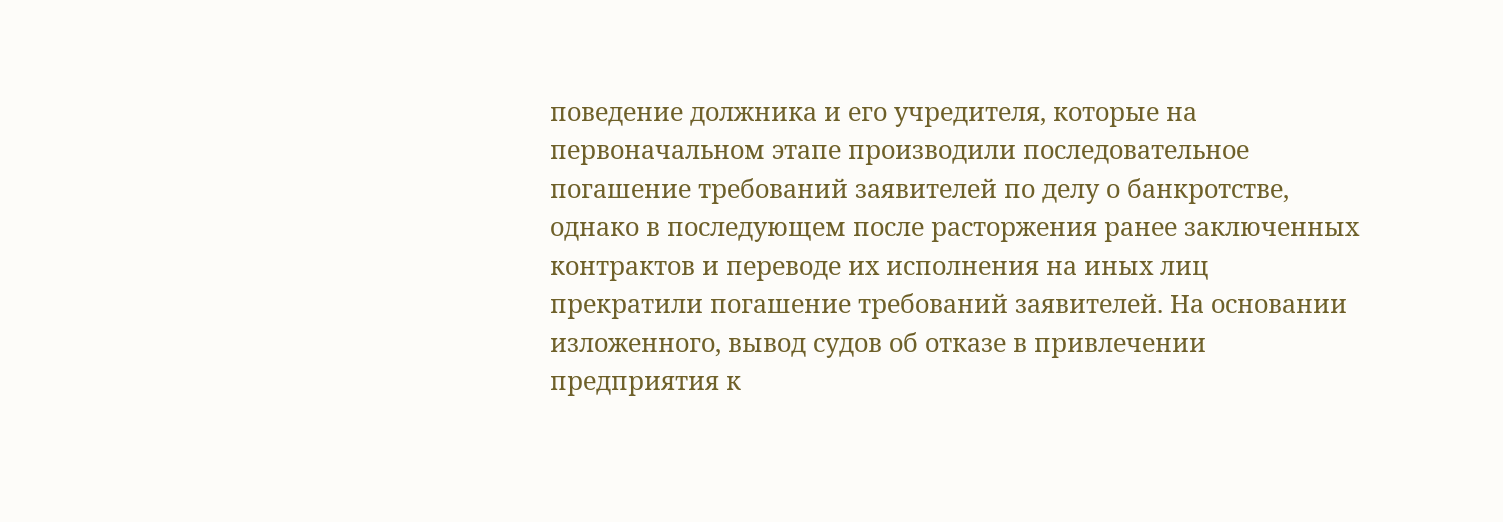поведение должника и его учредителя, которые на первоначальном этапе производили последовательное погашение требований заявителей по делу о банкротстве, однако в последующем после расторжения ранее заключенных контрактов и переводе их исполнения на иных лиц прекратили погашение требований заявителей. На основании изложенного, вывод судов об отказе в привлечении предприятия к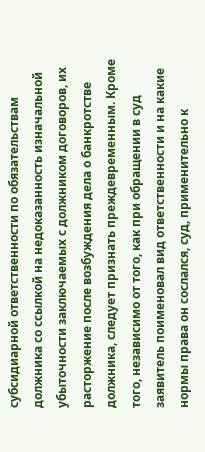субсидиарной ответственности по обязательствам должника со ссылкой на недоказанность изначальной убыточности заключаемых с должником договоров, их расторжение после возбуждения дела о банкротстве должника, следует признать преждевременным. Кроме того, независимо от того, как при обращении в суд заявитель поименовал вид ответственности и на какие нормы права он сослался, суд, применительно к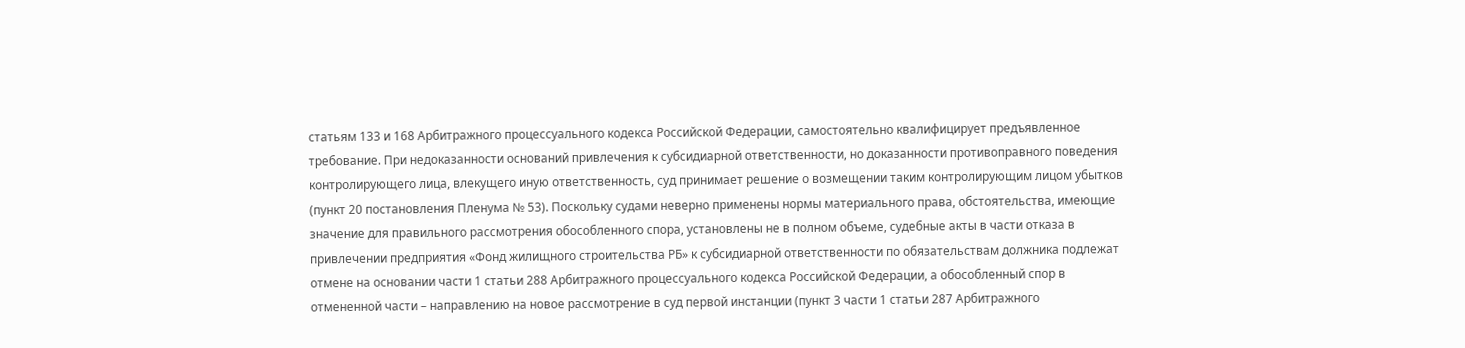статьям 133 и 168 Арбитражного процессуального кодекса Российской Федерации, самостоятельно квалифицирует предъявленное требование. При недоказанности оснований привлечения к субсидиарной ответственности, но доказанности противоправного поведения контролирующего лица, влекущего иную ответственность, суд принимает решение о возмещении таким контролирующим лицом убытков (пункт 20 постановления Пленума № 53). Поскольку судами неверно применены нормы материального права, обстоятельства, имеющие значение для правильного рассмотрения обособленного спора, установлены не в полном объеме, судебные акты в части отказа в привлечении предприятия «Фонд жилищного строительства РБ» к субсидиарной ответственности по обязательствам должника подлежат отмене на основании части 1 статьи 288 Арбитражного процессуального кодекса Российской Федерации, а обособленный спор в отмененной части – направлению на новое рассмотрение в суд первой инстанции (пункт 3 части 1 статьи 287 Арбитражного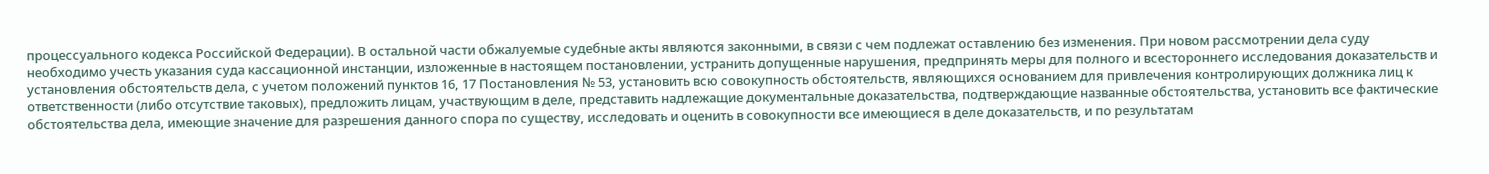процессуального кодекса Российской Федерации). В остальной части обжалуемые судебные акты являются законными, в связи с чем подлежат оставлению без изменения. При новом рассмотрении дела суду необходимо учесть указания суда кассационной инстанции, изложенные в настоящем постановлении, устранить допущенные нарушения, предпринять меры для полного и всестороннего исследования доказательств и установления обстоятельств дела, с учетом положений пунктов 16, 17 Постановления № 53, установить всю совокупность обстоятельств, являющихся основанием для привлечения контролирующих должника лиц к ответственности (либо отсутствие таковых), предложить лицам, участвующим в деле, представить надлежащие документальные доказательства, подтверждающие названные обстоятельства, установить все фактические обстоятельства дела, имеющие значение для разрешения данного спора по существу, исследовать и оценить в совокупности все имеющиеся в деле доказательств, и по результатам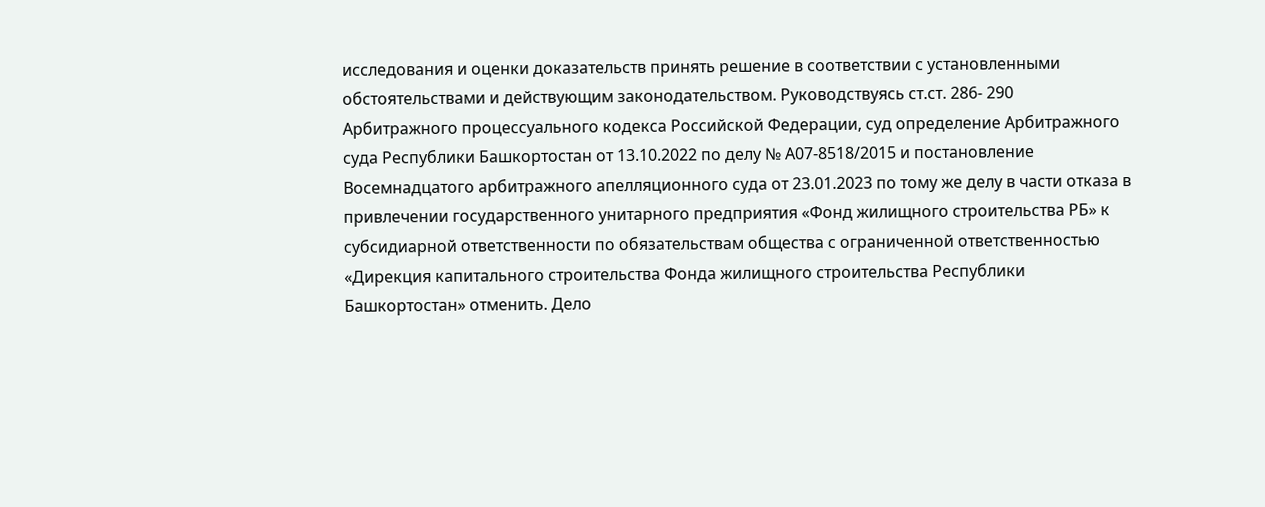исследования и оценки доказательств принять решение в соответствии с установленными обстоятельствами и действующим законодательством. Руководствуясь ст.ст. 286- 290 Арбитражного процессуального кодекса Российской Федерации, суд определение Арбитражного суда Республики Башкортостан от 13.10.2022 по делу № А07-8518/2015 и постановление Восемнадцатого арбитражного апелляционного суда от 23.01.2023 по тому же делу в части отказа в привлечении государственного унитарного предприятия «Фонд жилищного строительства РБ» к субсидиарной ответственности по обязательствам общества с ограниченной ответственностью «Дирекция капитального строительства Фонда жилищного строительства Республики Башкортостан» отменить. Дело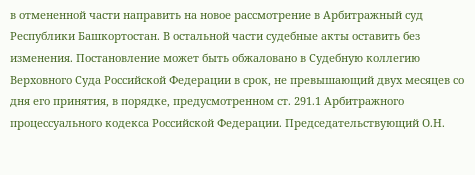в отмененной части направить на новое рассмотрение в Арбитражный суд Республики Башкортостан. В остальной части судебные акты оставить без изменения. Постановление может быть обжаловано в Судебную коллегию Верховного Суда Российской Федерации в срок, не превышающий двух месяцев со дня его принятия, в порядке, предусмотренном ст. 291.1 Арбитражного процессуального кодекса Российской Федерации. Председательствующий О.Н.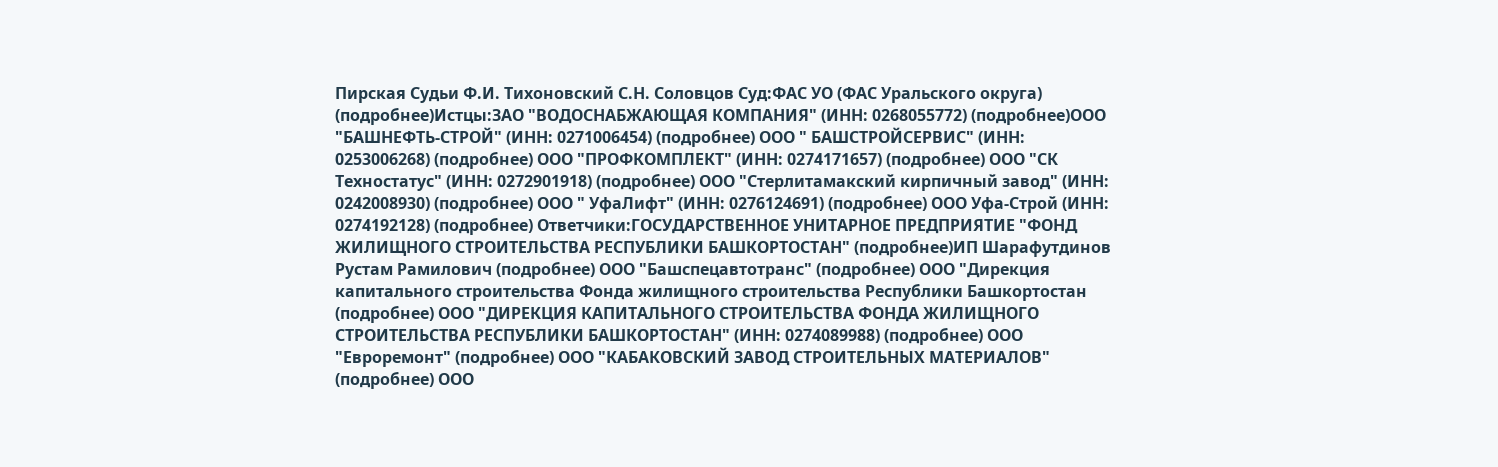Пирская Судьи Ф.И. Тихоновский С.Н. Соловцов Суд:ФАС УО (ФАС Уральского округа) (подробнее)Истцы:ЗАО "ВОДОСНАБЖАЮЩАЯ КОМПАНИЯ" (ИНН: 0268055772) (подробнее)ООО "БАШНЕФТЬ-СТРОЙ" (ИНН: 0271006454) (подробнее) ООО " БАШСТРОЙСЕРВИС" (ИНН: 0253006268) (подробнее) ООО "ПРОФКОМПЛЕКТ" (ИНН: 0274171657) (подробнее) ООО "СК Техностатус" (ИНН: 0272901918) (подробнее) ООО "Стерлитамакский кирпичный завод" (ИНН: 0242008930) (подробнее) ООО " УфаЛифт" (ИНН: 0276124691) (подробнее) ООО Уфа-Строй (ИНН: 0274192128) (подробнее) Ответчики:ГОСУДАРСТВЕННОЕ УНИТАРНОЕ ПРЕДПРИЯТИЕ "ФОНД ЖИЛИЩНОГО СТРОИТЕЛЬСТВА РЕСПУБЛИКИ БАШКОРТОСТАН" (подробнее)ИП Шарафутдинов Рустам Рамилович (подробнее) ООО "Башспецавтотранс" (подробнее) ООО "Дирекция капитального строительства Фонда жилищного строительства Республики Башкортостан (подробнее) ООО "ДИРЕКЦИЯ КАПИТАЛЬНОГО СТРОИТЕЛЬСТВА ФОНДА ЖИЛИЩНОГО СТРОИТЕЛЬСТВА РЕСПУБЛИКИ БАШКОРТОСТАН" (ИНН: 0274089988) (подробнее) ООО "Евроремонт" (подробнее) ООО "КАБАКОВСКИЙ ЗАВОД СТРОИТЕЛЬНЫХ МАТЕРИАЛОВ" (подробнее) ООО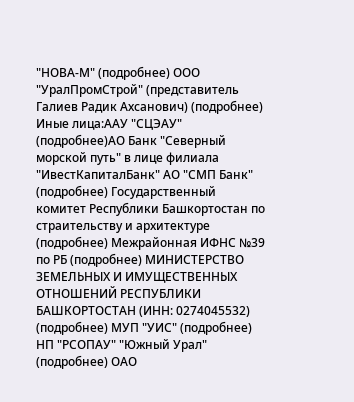"НОВА-М" (подробнее) ООО "УралПромСтрой" (представитель Галиев Радик Ахсанович) (подробнее) Иные лица:ААУ "СЦЭАУ" (подробнее)АО Банк "Северный морской путь" в лице филиала "ИвестКапиталБанк" АО "СМП Банк" (подробнее) Государственный комитет Республики Башкортостан по страительству и архитектуре (подробнее) Межрайонная ИФНС №39 по РБ (подробнее) МИНИСТЕРСТВО ЗЕМЕЛЬНЫХ И ИМУЩЕСТВЕННЫХ ОТНОШЕНИЙ РЕСПУБЛИКИ БАШКОРТОСТАН (ИНН: 0274045532) (подробнее) МУП "УИС" (подробнее) НП "РСОПАУ" "Южный Урал" (подробнее) ОАО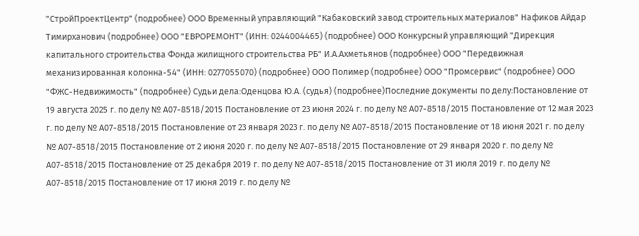"СтройПроектЦентр" (подробнее) ООО Временный управляющий "Кабаковский завод строительных материалов" Нафиков Айдар Тимирханович (подробнее) ООО "ЕВРОРЕМОНТ" (ИНН: 0244004465) (подробнее) ООО Конкурсный управляющий "Дирекция капитального строительства Фонда жилищного строительства РБ" И.А.Ахметьянов (подробнее) ООО "Передвижная механизированная колонна-54" (ИНН: 0277055070) (подробнее) ООО Полимер (подробнее) ООО "Промсервис" (подробнее) ООО "ФЖС-Недвижимость" (подробнее) Судьи дела:Оденцова Ю.А. (судья) (подробнее)Последние документы по делу:Постановление от 19 августа 2025 г. по делу № А07-8518/2015 Постановление от 23 июня 2024 г. по делу № А07-8518/2015 Постановление от 12 мая 2023 г. по делу № А07-8518/2015 Постановление от 23 января 2023 г. по делу № А07-8518/2015 Постановление от 18 июня 2021 г. по делу № А07-8518/2015 Постановление от 2 июня 2020 г. по делу № А07-8518/2015 Постановление от 29 января 2020 г. по делу № А07-8518/2015 Постановление от 25 декабря 2019 г. по делу № А07-8518/2015 Постановление от 31 июля 2019 г. по делу № А07-8518/2015 Постановление от 17 июня 2019 г. по делу №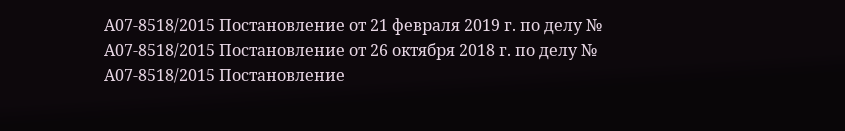А07-8518/2015 Постановление от 21 февраля 2019 г. по делу № А07-8518/2015 Постановление от 26 октября 2018 г. по делу № А07-8518/2015 Постановление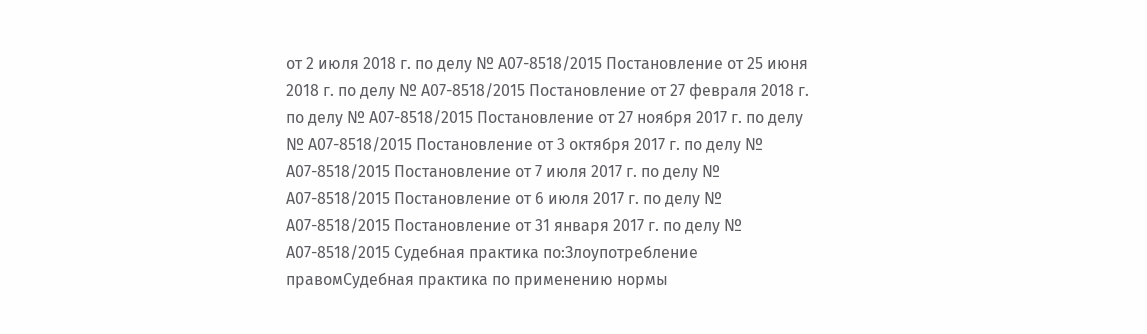от 2 июля 2018 г. по делу № А07-8518/2015 Постановление от 25 июня 2018 г. по делу № А07-8518/2015 Постановление от 27 февраля 2018 г. по делу № А07-8518/2015 Постановление от 27 ноября 2017 г. по делу № А07-8518/2015 Постановление от 3 октября 2017 г. по делу № А07-8518/2015 Постановление от 7 июля 2017 г. по делу № А07-8518/2015 Постановление от 6 июля 2017 г. по делу № А07-8518/2015 Постановление от 31 января 2017 г. по делу № А07-8518/2015 Судебная практика по:Злоупотребление правомСудебная практика по применению нормы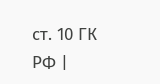ст. 10 ГК РФ |